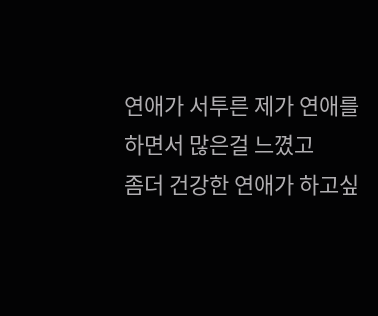연애가 서투른 제가 연애를 하면서 많은걸 느꼈고
좀더 건강한 연애가 하고싶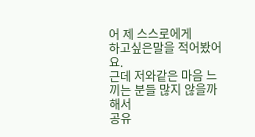어 제 스스로에게
하고싶은말을 적어봤어요.
근데 저와같은 마음 느끼는 분들 많지 않을까해서
공유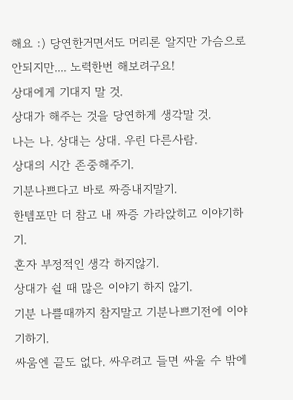해요 :) 당연한거면서도 머리론 알지만 가슴으로
안되지만.... 노력한번 해보려구요!
상대에게 기대지 말 것.
상대가 해주는 것을 당연하게 생각말 것.
나는 나. 상대는 상대. 우린 다른사람.
상대의 시간 존중해주기.
기분나쁘다고 바로 짜증내지말기.
한템포만 더 참고 내 짜증 가라앉히고 이야기하기.
혼자 부정적인 생각 하지않기.
상대가 쉴 때 많은 이야기 하지 않기.
기분 나쁠때까지 참지말고 기분나쁘기전에 이야기하기.
싸움엔 끝도 없다. 싸우려고 들면 싸울 수 밖에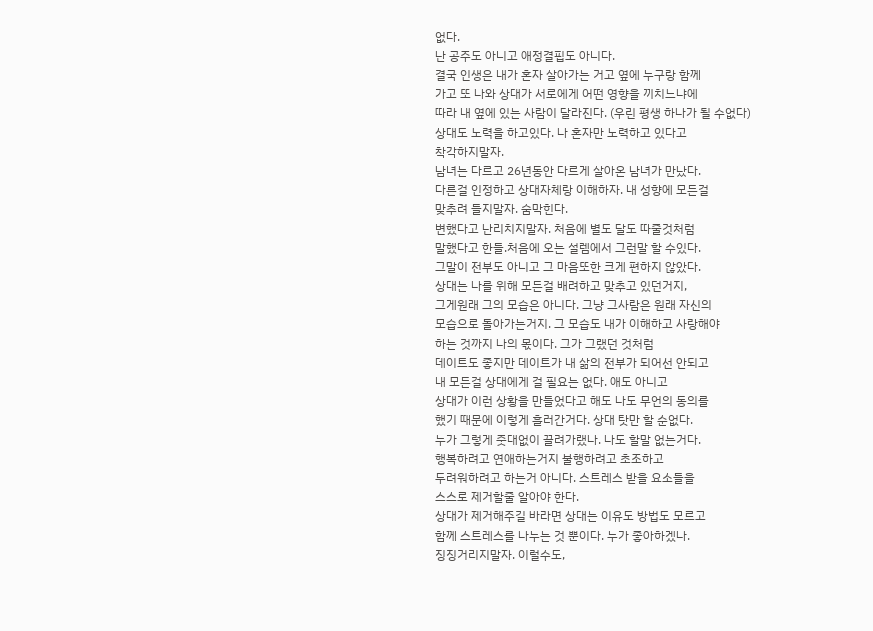없다.
난 공주도 아니고 애정결핍도 아니다.
결국 인생은 내가 혼자 살아가는 거고 옆에 누구랑 함께
가고 또 나와 상대가 서로에게 어떤 영향을 끼치느냐에
따라 내 옆에 있는 사람이 달라진다. (우린 평생 하나가 될 수없다)
상대도 노력을 하고있다. 나 혼자만 노력하고 있다고
착각하지말자.
남녀는 다르고 26년동안 다르게 살아온 남녀가 만났다.
다른걸 인정하고 상대자체랑 이해하자. 내 성향에 모든걸
맞추려 들지말자. 숨막힌다.
변했다고 난리치지말자. 처음에 별도 달도 따줄것처럼
말했다고 한들.처음에 오는 설렘에서 그런말 할 수있다.
그말이 전부도 아니고 그 마음또한 크게 편하지 않았다.
상대는 나를 위해 모든걸 배려하고 맞추고 있던거지,
그게원래 그의 모습은 아니다. 그냥 그사람은 원래 자신의
모습으로 돌아가는거지. 그 모습도 내가 이해하고 사랑해야
하는 것까지 나의 몫이다. 그가 그랬던 것처럼
데이트도 좋지만 데이트가 내 삶의 전부가 되어선 안되고
내 모든걸 상대에게 걸 필요는 없다. 애도 아니고
상대가 이런 상황을 만들었다고 해도 나도 무언의 동의를
했기 때문에 이렇게 흘러간거다. 상대 탓만 할 순없다.
누가 그렇게 줏대없이 끌려가랬나. 나도 할말 없는거다.
행복하려고 연애하는거지 불행하려고 초조하고
두려워하려고 하는거 아니다. 스트레스 받을 요소들을
스스로 제거할줄 알아야 한다.
상대가 제거해주길 바라면 상대는 이유도 방법도 모르고
함께 스트레스를 나누는 것 뿐이다. 누가 좋아하겠나.
징징거리지말자. 이럴수도,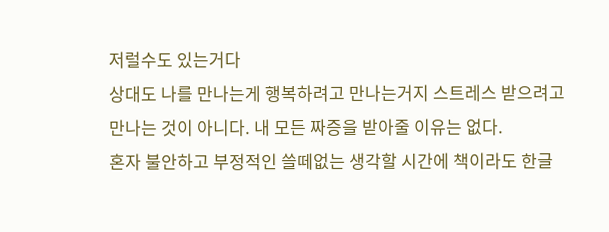저럴수도 있는거다
상대도 나를 만나는게 행복하려고 만나는거지 스트레스 받으려고
만나는 것이 아니다. 내 모든 짜증을 받아줄 이유는 없다.
혼자 불안하고 부정적인 쓸떼없는 생각할 시간에 책이라도 한글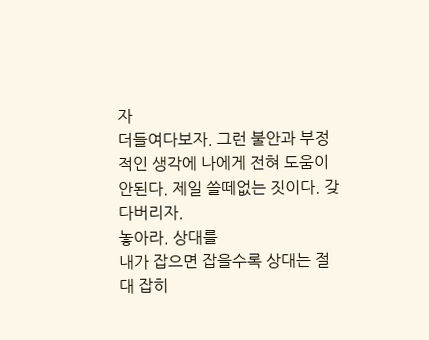자
더들여다보자. 그런 불안과 부정적인 생각에 나에게 전혀 도움이
안된다. 제일 쓸떼없는 짓이다. 갖다버리자.
놓아라. 상대를
내가 잡으면 잡을수록 상대는 절대 잡히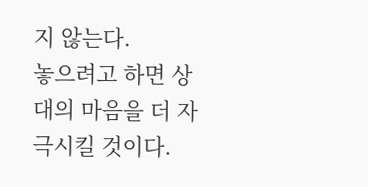지 않는다.
놓으려고 하면 상대의 마음을 더 자극시킬 것이다.